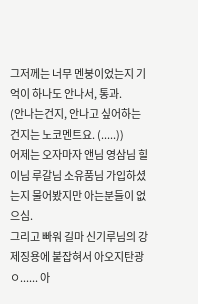그저께는 너무 멘붕이었는지 기억이 하나도 안나서, 통과.
(안나는건지, 안나고 싶어하는 건지는 노코멘트요. (.....))
어제는 오자마자 앤님 영삼님 힐이님 루갈님 소유품님 가입하셨는지 물어봤지만 아는분들이 없으심.
그리고 빠워 길마 신기루님의 강제징용에 붙잡혀서 아오지탄광ㅇ...... 아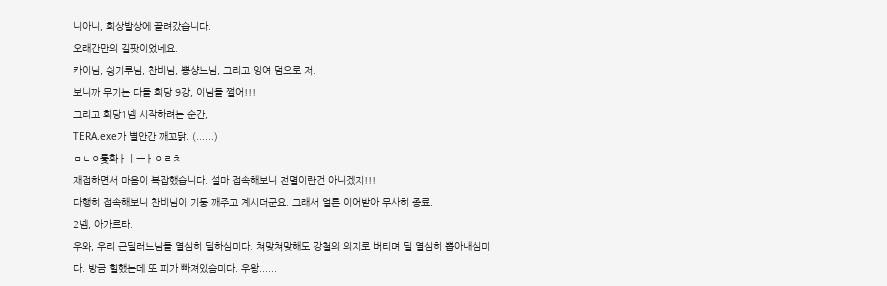니아니, 회상발상에 끌려갔습니다.
오래간만의 길팟이었네요.
카이님, 싕기루님, 찬비님, 뽕샹느님, 그리고 잉여 덤으로 저.
보니까 무기는 다들 회당 9강, 이님들 쩔어!!!
그리고 회당1넴 시작하려는 순간,
TERA.exe가 별안간 깨꼬닭. (......)
ㅁㄴㅇ롳화ㅏㅣㅡㅏㅇㄹㅊ
재접하면서 마음이 복잡했습니다. 설마 접속해보니 전멸이란건 아니겠지!!!
다행히 접속해보니 찬비님이 기둥 깨주고 계시더군요. 그래서 얼른 이어받아 무사히 종료.
2넴, 아가르타.
우와, 우리 근딜러느님들 열심히 딜하심미다. 쳐맞쳐맞해도 강철의 의지로 버티며 딜 열심히 뽑아내심미다. 방금 힐했는데 또 피가 빠져있슴미다. 우왕......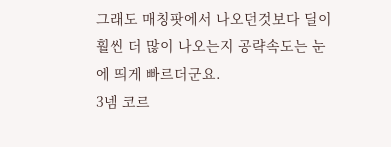그래도 매칭팟에서 나오던것보다 딜이 훨씬 더 많이 나오는지 공략속도는 눈에 띄게 빠르더군요.
3넴 코르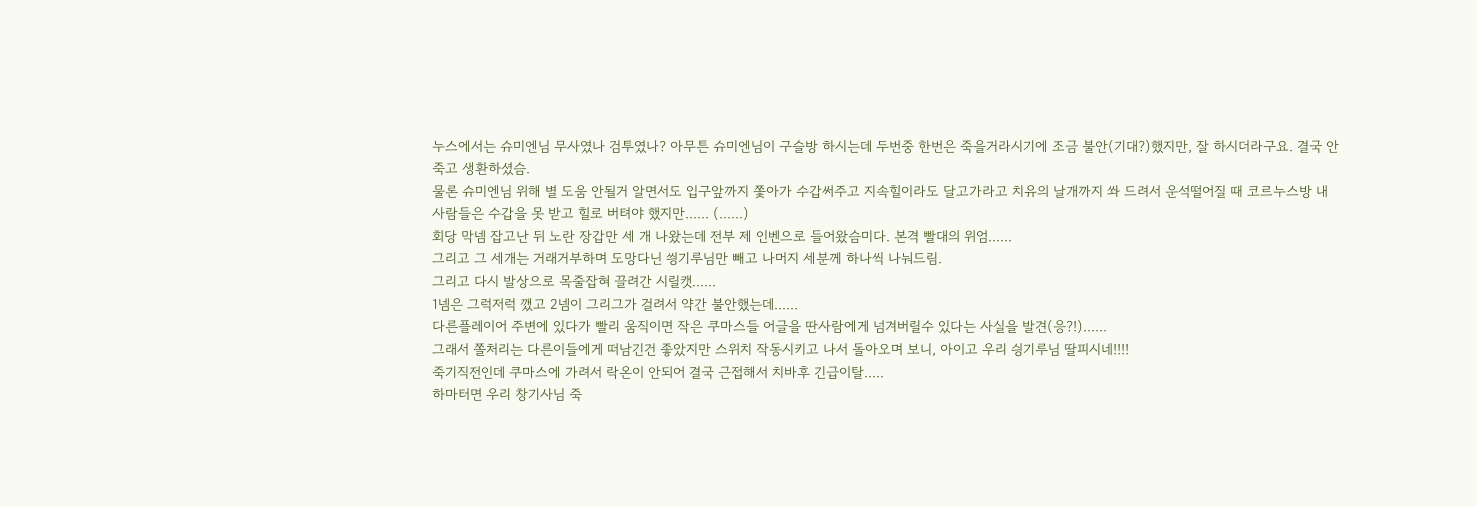누스에서는 슈미엔님 무사였나 검투였나? 아무튼 슈미엔님이 구슬방 하시는데 두번중 한번은 죽을거라시기에 조금 불안(기대?)했지만, 잘 하시더라구요. 결국 안죽고 생환하셨슴.
물론 슈미엔님 위해 별 도움 안될거 알면서도 입구앞까지 쫓아가 수갑써주고 지속힐이라도 달고가라고 치유의 날개까지 쏴 드려서 운석떨어질 때 코르누스방 내 사람들은 수갑을 못 받고 힐로 버텨야 했지만...... (......)
회당 막넴 잡고난 뒤 노란 장갑만 세 개 나왔는데 전부 제 인벤으로 들어왔슴미다. 본격 빨대의 위엄......
그리고 그 세개는 거래거부하며 도망다닌 씡기루님만 빼고 나머지 세분께 하나씩 나눠드림.
그리고 다시 발상으로 목줄잡혀 끌려간 시릴캣......
1넴은 그럭저럭 깼고 2넴이 그리그가 걸려서 약간 불안했는데......
다른플레이어 주변에 있다가 빨리 움직이면 작은 쿠마스들 어글을 딴사람에게 넘겨버릴수 있다는 사실을 발견(응?!)......
그래서 쫄처리는 다른이들에게 떠남긴건 좋았지만 스위치 작동시키고 나서 돌아오며 보니, 아이고 우리 싕기루님 딸피시네!!!!
죽기직전인데 쿠마스에 가려서 락온이 안되어 결국 근접해서 치바후 긴급이탈.....
하마터면 우리 창기사님 죽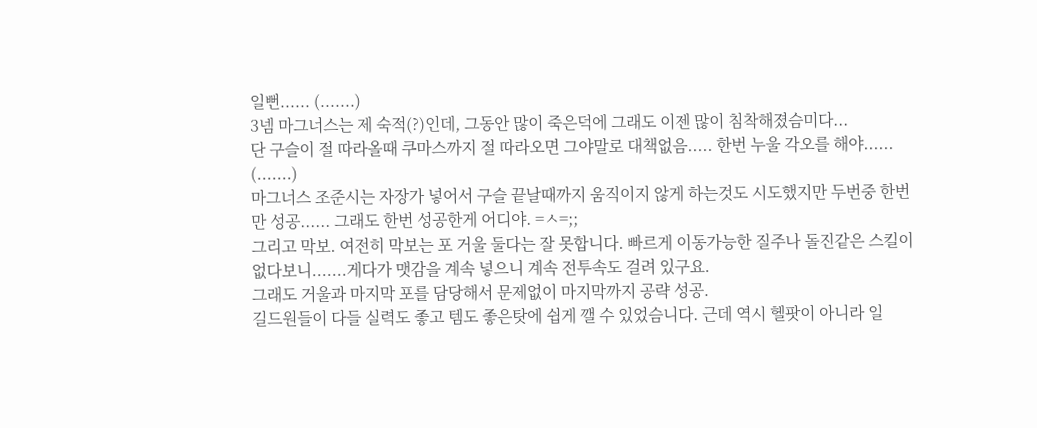일뻔...... (.......)
3넴 마그너스는 제 숙적(?)인데, 그동안 많이 죽은덕에 그래도 이젠 많이 침착해졌슴미다...
단 구슬이 절 따라올때 쿠마스까지 절 따라오면 그야말로 대책없음..... 한번 누울 각오를 해야...... (.......)
마그너스 조준시는 자장가 넣어서 구슬 끝날때까지 움직이지 않게 하는것도 시도했지만 두번중 한번만 성공...... 그래도 한번 성공한게 어디야. =ㅅ=;;
그리고 막보. 여전히 막보는 포 거울 둘다는 잘 못합니다. 빠르게 이동가능한 질주나 돌진같은 스킬이 없다보니.......게다가 맷감을 계속 넣으니 계속 전투속도 걸려 있구요.
그래도 거울과 마지막 포를 담당해서 문제없이 마지막까지 공략 성공.
길드원들이 다들 실력도 좋고 템도 좋은탓에 쉽게 깰 수 있었슴니다. 근데 역시 헬팟이 아니라 일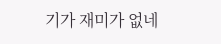기가 재미가 없네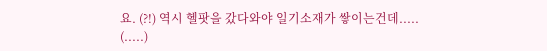요. (?!) 역시 헬팟을 갔다와야 일기소재가 쌓이는건데..... (.....)